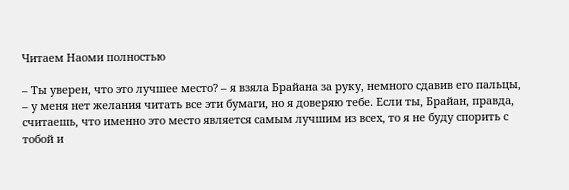Читаем Наоми полностью

– Ты уверен, что это лучшее место? – я взяла Брайана за руку, немного сдавив его пальцы, – у меня нет желания читать все эти бумаги, но я доверяю тебе. Если ты, Брайан, правда, считаешь, что именно это место является самым лучшим из всех, то я не буду спорить с тобой и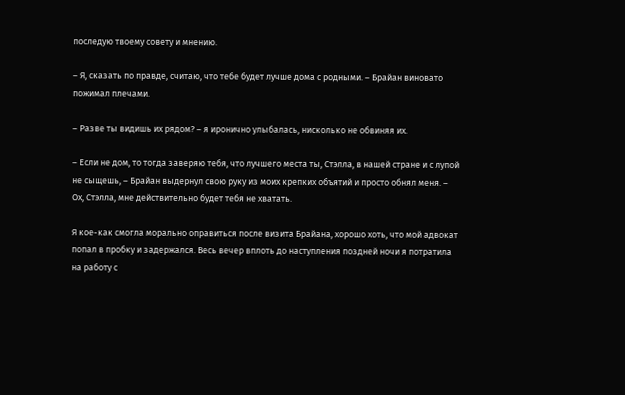последую твоему совету и мнению.

– Я, сказать по правде, считаю, что тебе будет лучше дома с родными. – Брайан виновато пожимал плечами.

– Разве ты видишь их рядом? – я иронично улыбалась, нисколько не обвиняя их.

– Если не дом, то тогда заверяю тебя, что лучшего места ты, Стэлла, в нашей стране и с лупой не сыщешь, – Брайан выдернул свою руку из моих крепких объятий и просто обнял меня. – Ох, Стэлла, мне действительно будет тебя не хватать.

Я кое-как смогла морально оправиться после визита Брайана, хорошо хоть, что мой адвокат попал в пробку и задержался. Весь вечер вплоть до наступления поздней ночи я потратила на работу с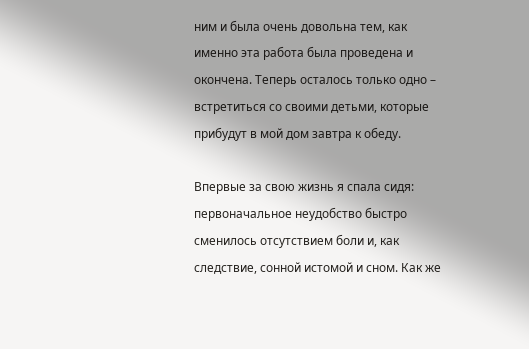ним и была очень довольна тем, как именно эта работа была проведена и окончена. Теперь осталось только одно – встретиться со своими детьми, которые прибудут в мой дом завтра к обеду.

Впервые за свою жизнь я спала сидя: первоначальное неудобство быстро сменилось отсутствием боли и, как следствие, сонной истомой и сном. Как же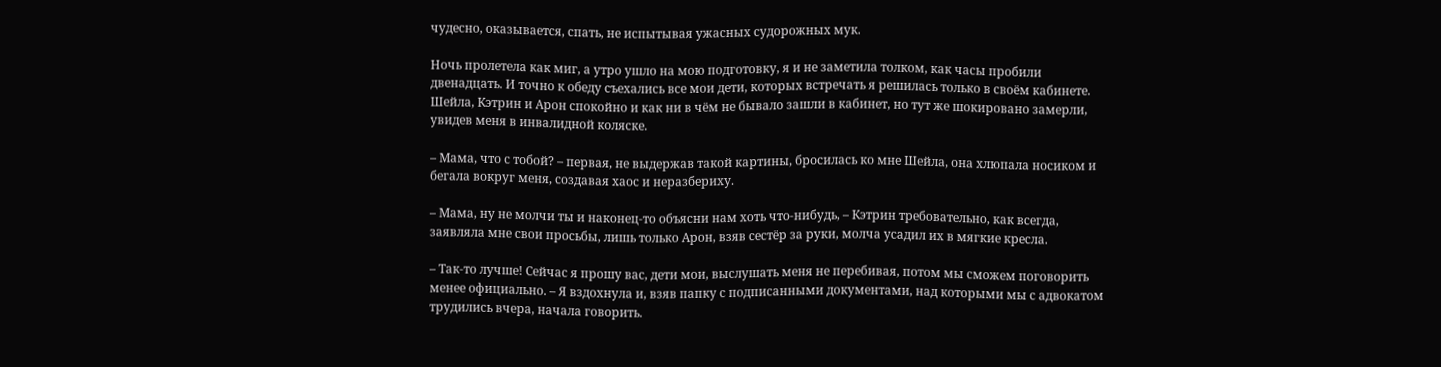чудесно, оказывается, спать, не испытывая ужасных судорожных мук.

Ночь пролетела как миг, а утро ушло на мою подготовку, я и не заметила толком, как часы пробили двенадцать. И точно к обеду съехались все мои дети, которых встречать я решилась только в своём кабинете. Шейла, Кэтрин и Арон спокойно и как ни в чём не бывало зашли в кабинет, но тут же шокировано замерли, увидев меня в инвалидной коляске.

– Мама, что с тобой? – первая, не выдержав такой картины, бросилась ко мне Шейла, она хлюпала носиком и бегала вокруг меня, создавая хаос и неразбериху.

– Мама, ну не молчи ты и наконец-то объясни нам хоть что-нибудь, – Кэтрин требовательно, как всегда, заявляла мне свои просьбы, лишь только Арон, взяв сестёр за руки, молча усадил их в мягкие кресла.

– Так-то лучше! Сейчас я прошу вас, дети мои, выслушать меня не перебивая, потом мы сможем поговорить менее официально. – Я вздохнула и, взяв папку с подписанными документами, над которыми мы с адвокатом трудились вчера, начала говорить.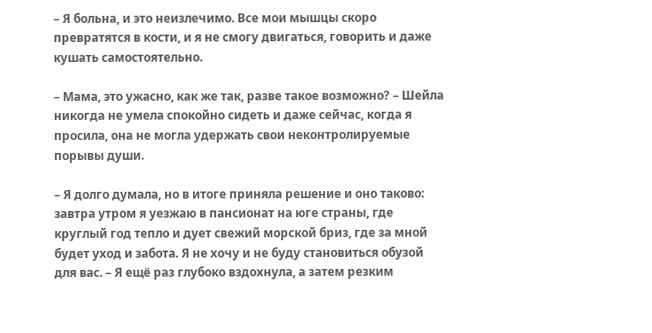– Я больна, и это неизлечимо. Все мои мышцы скоро превратятся в кости, и я не смогу двигаться, говорить и даже кушать самостоятельно.

– Мама, это ужасно, как же так, разве такое возможно? – Шейла никогда не умела спокойно сидеть и даже сейчас, когда я просила, она не могла удержать свои неконтролируемые порывы души.

– Я долго думала, но в итоге приняла решение и оно таково: завтра утром я уезжаю в пансионат на юге страны, где круглый год тепло и дует свежий морской бриз, где за мной будет уход и забота. Я не хочу и не буду становиться обузой для вас. – Я ещё раз глубоко вздохнула, а затем резким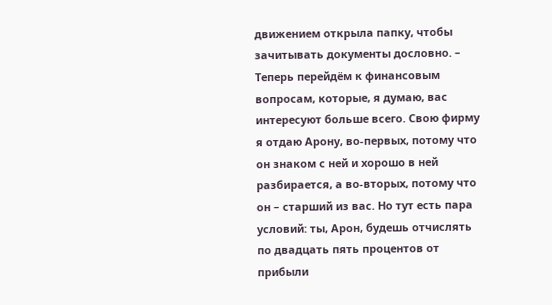движением открыла папку, чтобы зачитывать документы дословно. – Теперь перейдём к финансовым вопросам, которые, я думаю, вас интересуют больше всего. Свою фирму я отдаю Арону, во-первых, потому что он знаком с ней и хорошо в ней разбирается, а во-вторых, потому что он – старший из вас. Но тут есть пара условий: ты, Арон, будешь отчислять по двадцать пять процентов от прибыли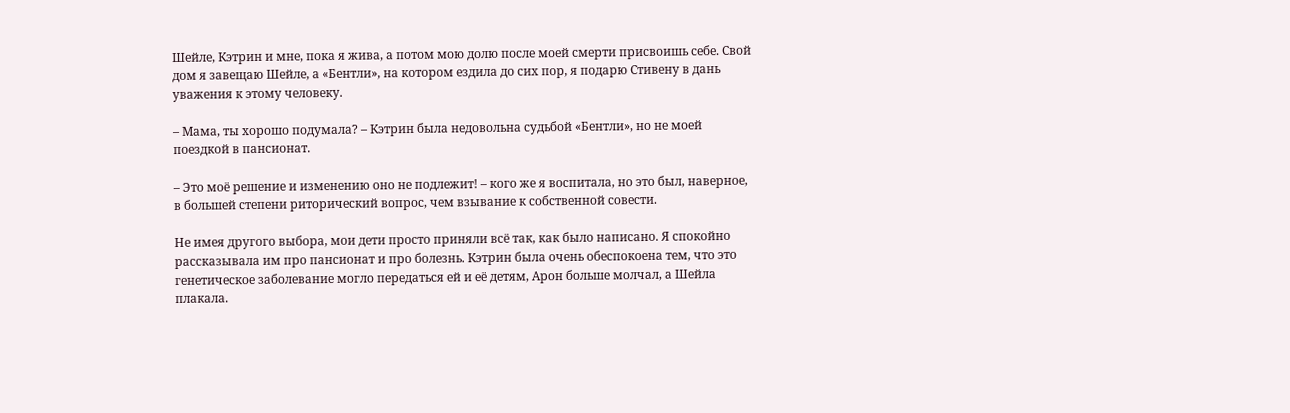Шейле, Кэтрин и мне, пока я жива, а потом мою долю после моей смерти присвоишь себе. Свой дом я завещаю Шейле, а «Бентли», на котором ездила до сих пор, я подарю Стивену в дань уважения к этому человеку.

– Мама, ты хорошо подумала? – Кэтрин была недовольна судьбой «Бентли», но не моей поездкой в пансионат.

– Это моё решение и изменению оно не подлежит! – кого же я воспитала, но это был, наверное, в большей степени риторический вопрос, чем взывание к собственной совести.

Не имея другого выбора, мои дети просто приняли всё так, как было написано. Я спокойно рассказывала им про пансионат и про болезнь. Кэтрин была очень обеспокоена тем, что это генетическое заболевание могло передаться ей и её детям, Арон больше молчал, а Шейла плакала.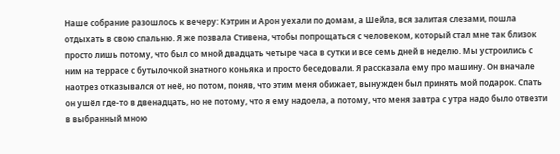Наше собрание разошлось к вечеру: Кэтрин и Арон уехали по домам, а Шейла, вся залитая слезами, пошла отдыхать в свою спальню. Я же позвала Стивена, чтобы попрощаться с человеком, который стал мне так близок просто лишь потому, что был со мной двадцать четыре часа в сутки и все семь дней в неделю. Мы устроились с ним на террасе с бутылочкой знатного коньяка и просто беседовали. Я рассказала ему про машину. Он вначале наотрез отказывался от неё, но потом, поняв, что этим меня обижает, вынужден был принять мой подарок. Спать он ушёл где-то в двенадцать, но не потому, что я ему надоела, а потому, что меня завтра с утра надо было отвезти в выбранный мною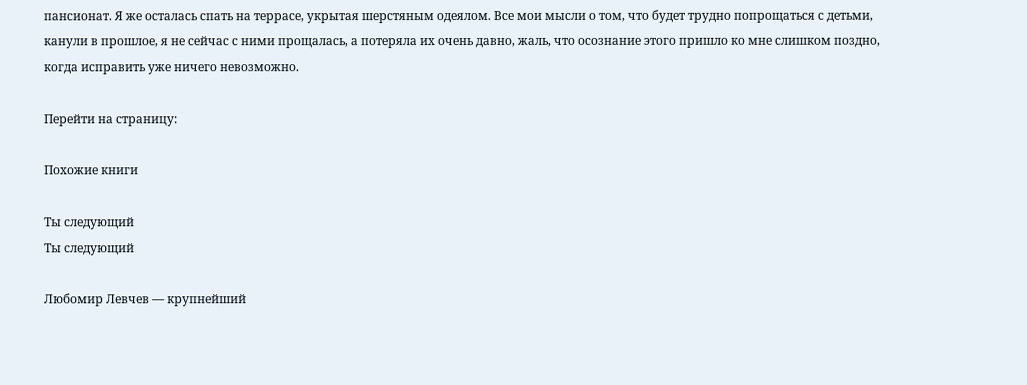пансионат. Я же осталась спать на террасе, укрытая шерстяным одеялом. Все мои мысли о том, что будет трудно попрощаться с детьми, канули в прошлое, я не сейчас с ними прощалась, а потеряла их очень давно, жаль, что осознание этого пришло ко мне слишком поздно, когда исправить уже ничего невозможно.

Перейти на страницу:

Похожие книги

Ты следующий
Ты следующий

Любомир Левчев — крупнейший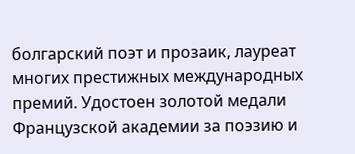болгарский поэт и прозаик, лауреат многих престижных международных премий. Удостоен золотой медали Французской академии за поэзию и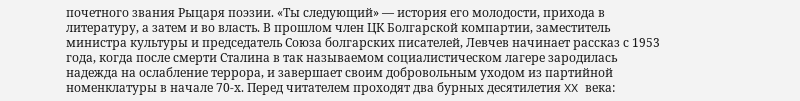почетного звания Рыцаря поэзии. «Ты следующий» — история его молодости, прихода в литературу, а затем и во власть. В прошлом член ЦК Болгарской компартии, заместитель министра культуры и председатель Союза болгарских писателей, Левчев начинает рассказ с 1953 года, когда после смерти Сталина в так называемом социалистическом лагере зародилась надежда на ослабление террора, и завершает своим добровольным уходом из партийной номенклатуры в начале 70-х. Перед читателем проходят два бурных десятилетия XX века: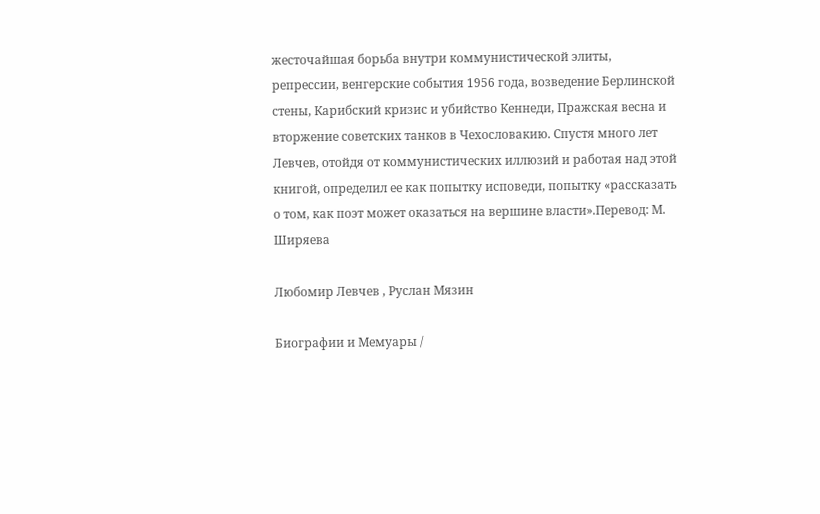жесточайшая борьба внутри коммунистической элиты, репрессии, венгерские события 1956 года, возведение Берлинской стены, Карибский кризис и убийство Кеннеди, Пражская весна и вторжение советских танков в Чехословакию. Спустя много лет Левчев, отойдя от коммунистических иллюзий и работая над этой книгой, определил ее как попытку исповеди, попытку «рассказать о том, как поэт может оказаться на вершине власти».Перевод: М. Ширяева

Любомир Левчев , Руслан Мязин

Биографии и Мемуары /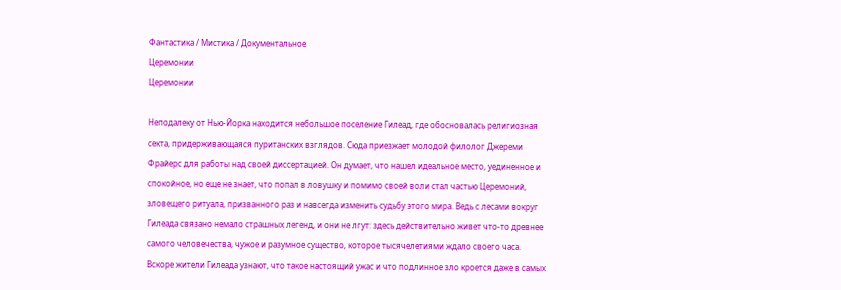Фантастика / Мистика / Документальное
Церемонии
Церемонии

Неподалеку от Нью-Йорка находится небольшое поселение Гилеад, где обосновалась религиозная секта, придерживающаяся пуританских взглядов. Сюда приезжает молодой филолог Джереми Фрайерс для работы над своей диссертацией. Он думает, что нашел идеальное место, уединенное и спокойное, но еще не знает, что попал в ловушку и помимо своей воли стал частью Церемоний, зловещего ритуала, призванного раз и навсегда изменить судьбу этого мира. Ведь с лесами вокруг Гилеада связано немало страшных легенд, и они не лгут: здесь действительно живет что-то древнее самого человечества, чужое и разумное существо, которое тысячелетиями ждало своего часа. Вскоре жители Гилеада узнают, что такое настоящий ужас и что подлинное зло кроется даже в самых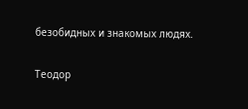безобидных и знакомых людях.

Теодор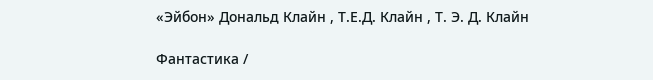«Эйбон» Дональд Клайн , Т.Е.Д. Клайн , Т. Э. Д. Клайн

Фантастика /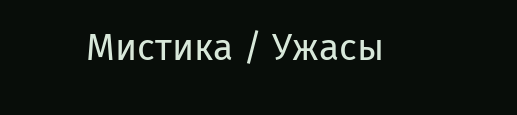Мистика / Ужасы